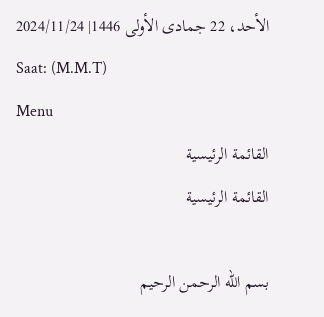الأحد، 22 جمادى الأولى 1446| 2024/11/24
Saat: (M.M.T)
Menu
القائمة الرئيسية
القائمة الرئيسية

بسم الله الرحمن الرحيم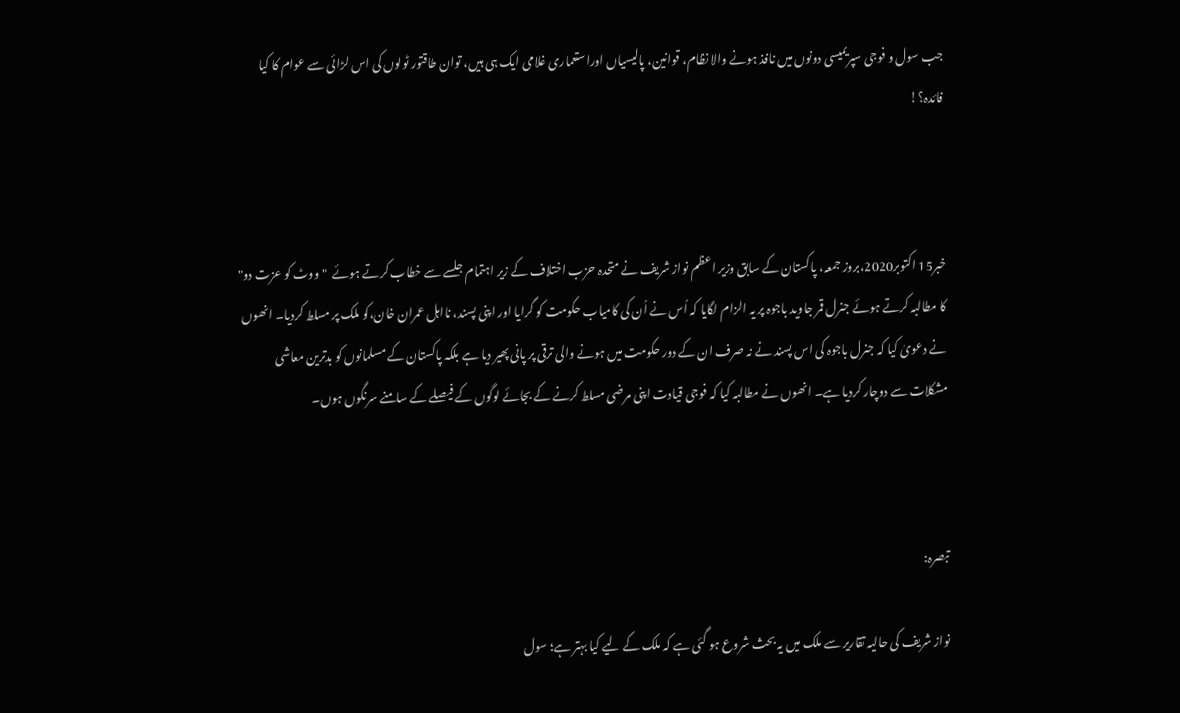جب سول و فوجی سپریمیسی دونوں میں نافذ ہونے والا نظام، قوانین، پالیسیاں اوراستعماری غلامی ایک ہی ہیں، توان طاقتور ٹولوں کی اس لڑائی سے عوام کا کیا فائدہ؟!



خبر15 اکتوبر2020،بروز جمعہ، پاکستان کے سابق وزیر اعظم نواز شریف نے متحدہ حزب اختلاف کے زیر اہتمام جلسے سے خطاب کرتے ہوئے  "ووٹ کو عزت دو" کا مطالبہ کرتے ہوئے جنرل قمر جاوید باجوہ پر یہ الزام لگایا کہ اُس نے اُن کی کامیاب حکومت کو گرایا اور اپنی پسند، نااہل عمران خان،کو ملک پر مسلط کردیا۔ انھوں نے دعویٰ کیا کہ جنرل باجوہ کی اس پسند نے نہ صرف ان کے دور حکومت میں ہونے والی ترقی پر پانی پھیر دیا ہے بلکہ پاکستان کے مسلمانوں کو بدترین معاشی مشکلات سے دوچار کردیا ہے۔ انھوں نے مطالبہ کیا کہ فوجی قیادت اپنی مرضی مسلط کرنے کے بجائے لوگوں کے فیصلے کے سامنے سرنگوں ہوں۔



تبصرہ:

نواز شریف کی حالیہ تقاریر سے ملک میں یہ بحث شروع ہو گئی ہے کہ ملک کے لیے کیا بہتر ہے؛ سول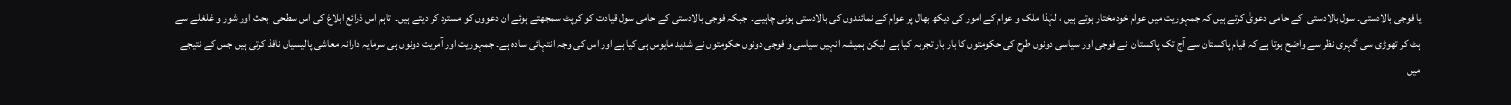یا فوجی بالادستی۔ سول بالادستی  کے حامی دعویٰ کرتے ہیں کہ جمہوریت میں عوام خودمختار ہوتے ہیں ، لہٰذا ملک و عوام کے امور کی دیکھ بھال پر عوام کے نمائندوں کی بالادستی ہونی چاہیے۔  جبکہ فوجی بالادستی کے حامی سول قیادت کو کرپٹ سمجھتے ہوئے ان دعووں کو مسترد کر دیتے ہیں۔  تاہم اس ذرائع ابلاغ کی اس سطحی  بحث اور شور و غلغلے سے ہٹ کر تھوڑی سی گہری نظر سے واضح ہوتا ہے کہ قیام پاکستان سے آج تک پاکستان  نے فوجی اور سیاسی دونوں طرح کی حکومتوں کا بار بار تجربہ کیا ہے  لیکن ہمیشہ انہیں سیاسی و فوجی دونوں حکومتوں نے شدید مایوس ہی کیا ہے اور اس کی وجہ انتہائی سادہ ہے۔ جمہوریت اور آمریت دونوں ہی سرمایہ دارانہ معاشی پالیسیاں نافذ کرتی ہیں جس کے نتیجے میں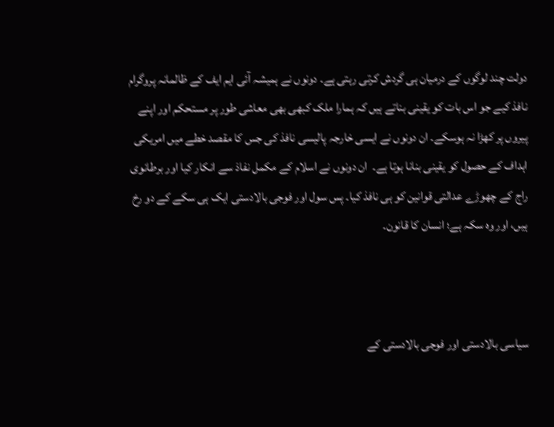دولت چند لوگوں کے درمیان ہی گردش کرتی رہتی ہے۔ دونوں نے ہمیشہ آئی ایم ایف کے ظالمانہ پروگرام نافذ کیے جو اس بات کو یقینی بناتے ہیں کہ ہمارا ملک کبھی بھی معاشی طور پر مستحکم اور اپنے پیروں پر کھڑا نہ ہوسکے۔ ان دونوں نے ایسی خارجہ پالیسی نافذ کی جس کا مقصد خطے میں امریکی اہداف کے حصول کو یقینی بنانا ہوتا ہے۔  ان دونوں نے اسلام کے مکمل نفاذ سے انکار کیا اور برطانوی راج کے چھوڑے عدالتی قوانین کو ہی نافذ کیا۔ پس سول اور فوجی بالادستی ایک ہی سکے کے دو رخ ہیں، اور وہ سکہ ہے؛ انسان کا قانون۔



سیاسی بالادستی اور فوجی بالادستی کے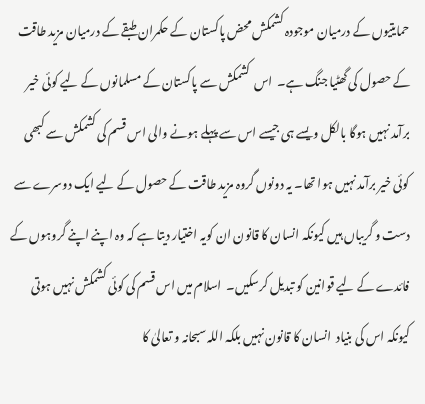حمایتیوں کے درمیان موجودہ کشمکش محض پاکستان کے حکمران طبقے کے درمیان مزید طاقت کے حصول کی گھٹیا جنگ ہے۔  اس  کشمکش سے پاکستان کے مسلمانوں کے لیے کوئی خیر برآمد نہیں ہوگا بالکل ویسے ہی جیسے اس سے پہلے ہونے والی اس قسم کی کشمکش سے کبھی کوئی خیر برآمد نہیں ہوا تھا۔ یہ دونوں گروہ مزید طاقت کے حصول کے لیے ایک دوسرے سے دست و گریباں ہیں کیونکہ انسان کا قانون ان کویہ اختیار دیتا ہے کہ وہ اپنے اپنے گروہوں کے فائدے کے لیے قوانین کو تبدیل کرسکیں۔  اسلام میں اس قسم کی کوئی کشمکش نہیں ہوتی کیونکہ اس کی بنیاد  انسان کا قانون نہیں بلکہ اللہ سبحانہ و تعالیٰ کا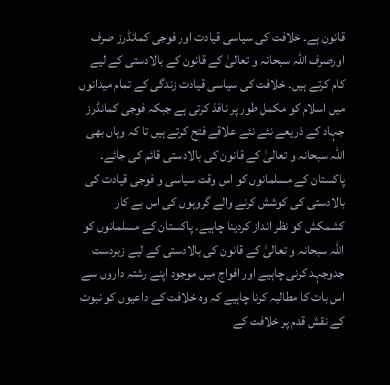قانون ہے۔ خلافت کی سیاسی قیادت اور فوجی کمانڈرز صرف اورصرف اللہ سبحانہ و تعالیٰ کے قانون کے بالادستی کے لیے کام کرتے ہیں۔ خلافت کی سیاسی قیادت زندگی کے تمام میدانوں میں اسلام کو مکمل طور پر نافذ کرتی ہے جبکہ فوجی کمانڈرز جہاد کے ذریعے نئے نئے علاقے فتح کرتے ہیں تا کہ وہاں بھی اللہ سبحانہ و تعالیٰ کے قانون کی بالادستی قائم کی جائے۔ پاکستان کے مسلمانوں کو اس وقت سیاسی و فوجی قیادت کی بالادستی کی کوشش کرنے والے گروہوں کی اس بے کار کشمکش کو نظر انداز کردینا چاہیے۔ پاکستان کے مسلمانوں کو اللہ سبحانہ و تعالیٰ کے قانون کی بالادستی کے لیے زبردست جدوجہد کرنی چاہیے اور افواج میں موجود اپنے رشتہ داروں سے اس بات کا مطالبہ کرنا چاہیے کہ وہ خلافت کے داعیوں کو نبوت کے نقش قدم پر خلافت کے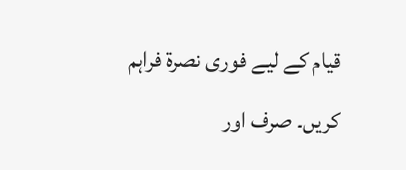قیام کے لیے فوری نصرۃ فراہم کریں۔ صرف اور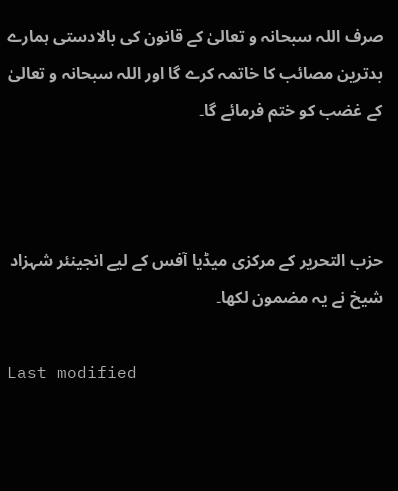صرف اللہ سبحانہ و تعالیٰ کے قانون کی بالادستی ہمارے بدترین مصائب کا خاتمہ کرے گا اور اللہ سبحانہ و تعالیٰ کے غضب کو ختم فرمائے گا۔



حزب التحریر کے مرکزی میڈیا آفس کے لیے انجینئر شہزاد شیخ نے یہ مضمون لکھا۔

Last modified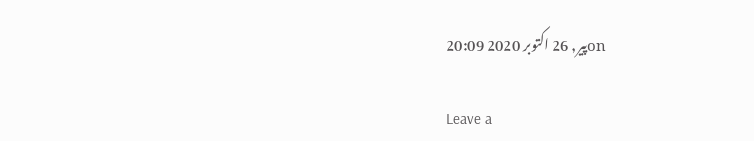onپیر, 26 اکتوبر 2020 20:09

Leave a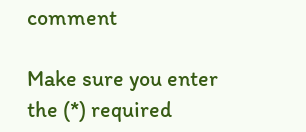comment

Make sure you enter the (*) required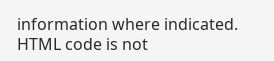information where indicated. HTML code is not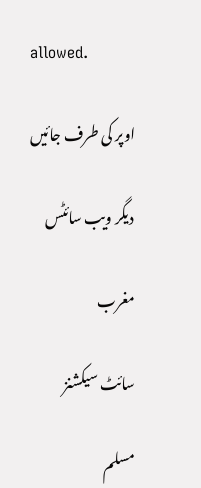allowed.

اوپر کی طرف جائیں

دیگر ویب سائٹس

مغرب

سائٹ سیکشنز

مسلم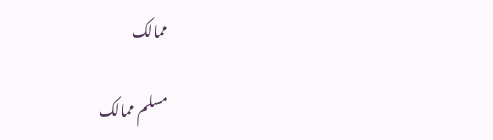ممالک

مسلم ممالک